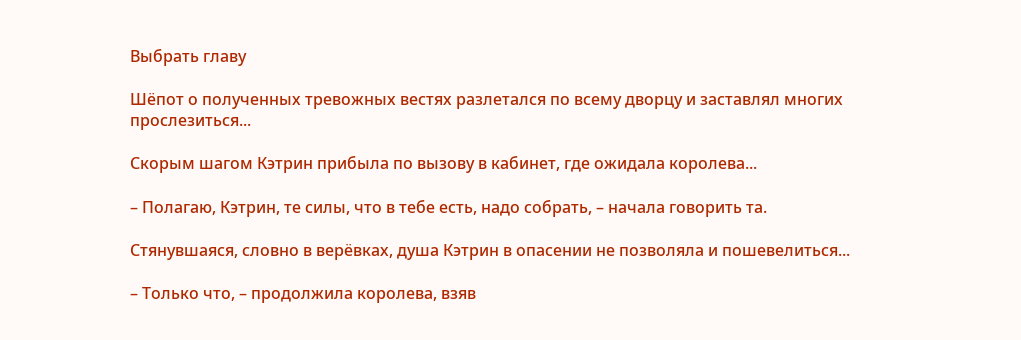Выбрать главу

Шёпот о полученных тревожных вестях разлетался по всему дворцу и заставлял многих прослезиться...

Скорым шагом Кэтрин прибыла по вызову в кабинет, где ожидала королева...

– Полагаю, Кэтрин, те силы, что в тебе есть, надо собрать, – начала говорить та.

Стянувшаяся, словно в верёвках, душа Кэтрин в опасении не позволяла и пошевелиться...

– Только что, – продолжила королева, взяв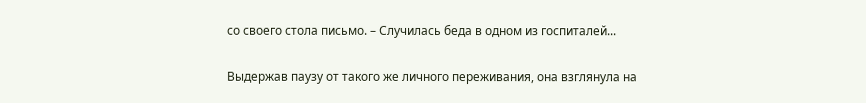со своего стола письмо. – Случилась беда в одном из госпиталей...

Выдержав паузу от такого же личного переживания, она взглянула на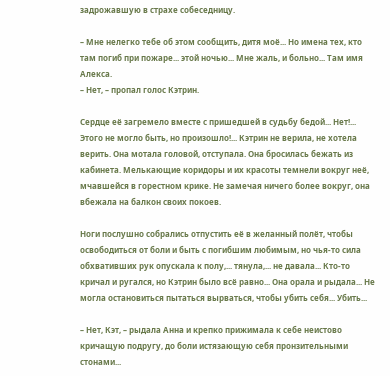задрожавшую в страхе собеседницу.

– Мне нелегко тебе об этом сообщить, дитя моё... Но имена тех, кто там погиб при пожаре... этой ночью... Мне жаль, и больно... Там имя Алекса.
– Нет, – пропал голос Кэтрин.

Сердце её загремело вместе с пришедшей в судьбу бедой... Нет!... Этого не могло быть, но произошло!... Кэтрин не верила, не хотела верить. Она мотала головой, отступала. Она бросилась бежать из кабинета. Мелькающие коридоры и их красоты темнели вокруг неё, мчавшейся в горестном крике. Не замечая ничего более вокруг, она вбежала на балкон своих покоев.

Ноги послушно собрались отпустить её в желанный полёт, чтобы освободиться от боли и быть с погибшим любимым, но чья-то сила обхвативших рук опускала к полу,... тянула,... не давала... Кто-то кричал и ругался, но Кэтрин было всё равно... Она орала и рыдала... Не могла остановиться пытаться вырваться, чтобы убить себя... Убить...

– Нет, Кэт, – рыдала Анна и крепко прижимала к себе неистово кричащую подругу, до боли истязающую себя пронзительными стонами...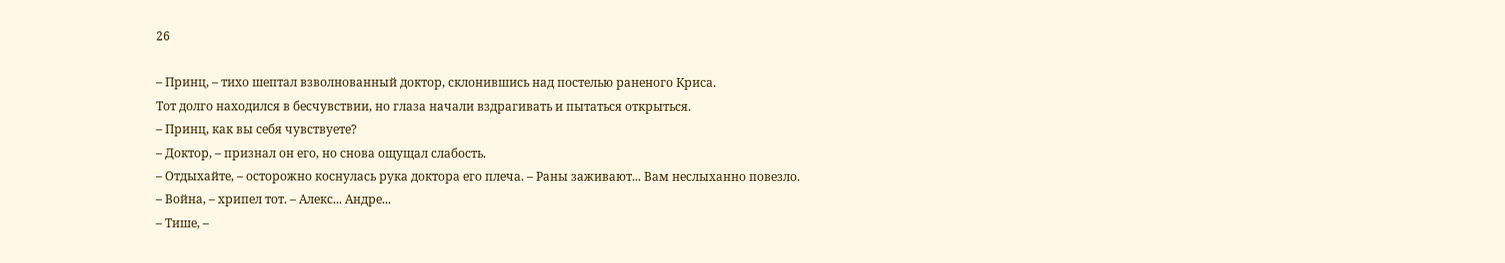26

– Принц, – тихо шептал взволнованный доктор, склонившись над постелью раненого Криса.
Тот долго находился в бесчувствии, но глаза начали вздрагивать и пытаться открыться.
– Принц, как вы себя чувствуете?
– Доктор, – признал он его, но снова ощущал слабость.
– Отдыхайте, – осторожно коснулась рука доктора его плеча. – Раны заживают... Вам неслыханно повезло.
– Война, – хрипел тот. – Алекс... Андре...
– Тише, –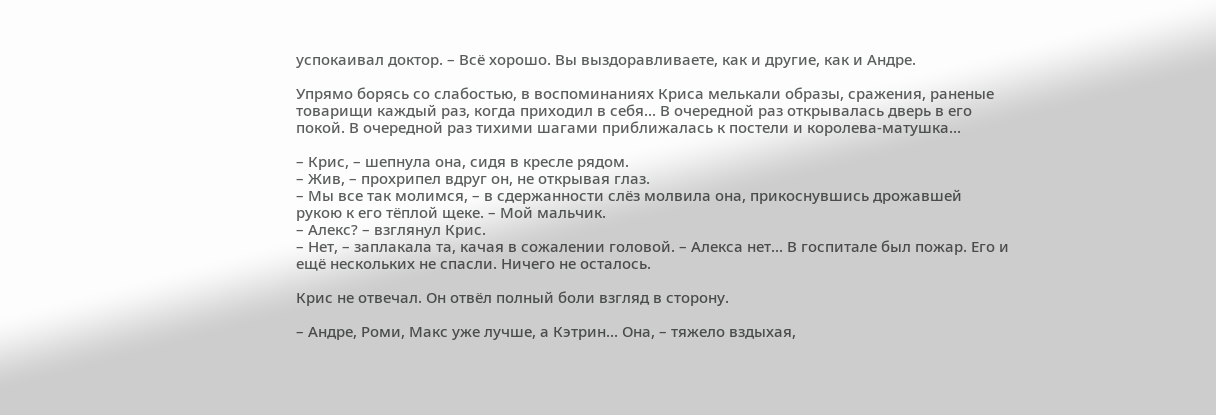успокаивал доктор. – Всё хорошо. Вы выздоравливаете, как и другие, как и Андре.

Упрямо борясь со слабостью, в воспоминаниях Криса мелькали образы, сражения, раненые товарищи каждый раз, когда приходил в себя... В очередной раз открывалась дверь в его покой. В очередной раз тихими шагами приближалась к постели и королева-матушка...

– Крис, – шепнула она, сидя в кресле рядом.
– Жив, – прохрипел вдруг он, не открывая глаз.
– Мы все так молимся, – в сдержанности слёз молвила она, прикоснувшись дрожавшей рукою к его тёплой щеке. – Мой мальчик.
– Алекс? – взглянул Крис.
– Нет, – заплакала та, качая в сожалении головой. – Алекса нет... В госпитале был пожар. Его и ещё нескольких не спасли. Ничего не осталось.

Крис не отвечал. Он отвёл полный боли взгляд в сторону.

– Андре, Роми, Макс уже лучше, а Кэтрин... Она, – тяжело вздыхая,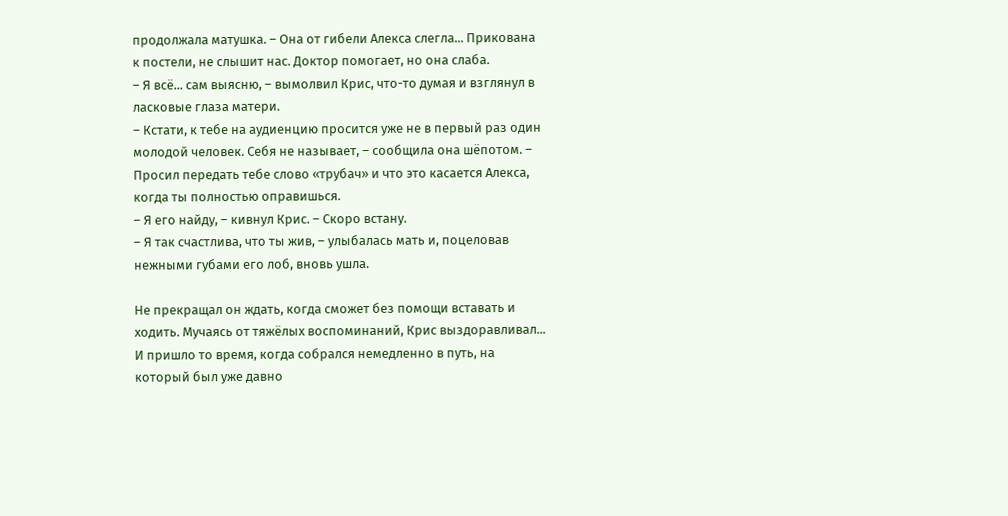продолжала матушка. – Она от гибели Алекса слегла... Прикована к постели, не слышит нас. Доктор помогает, но она слаба.
– Я всё... сам выясню, – вымолвил Крис, что-то думая и взглянул в ласковые глаза матери.
– Кстати, к тебе на аудиенцию просится уже не в первый раз один молодой человек. Себя не называет, – сообщила она шёпотом. – Просил передать тебе слово «трубач» и что это касается Алекса, когда ты полностью оправишься.
– Я его найду, – кивнул Крис. – Скоро встану.
– Я так счастлива, что ты жив, – улыбалась мать и, поцеловав нежными губами его лоб, вновь ушла.

Не прекращал он ждать, когда сможет без помощи вставать и ходить. Мучаясь от тяжёлых воспоминаний, Крис выздоравливал... И пришло то время, когда собрался немедленно в путь, на который был уже давно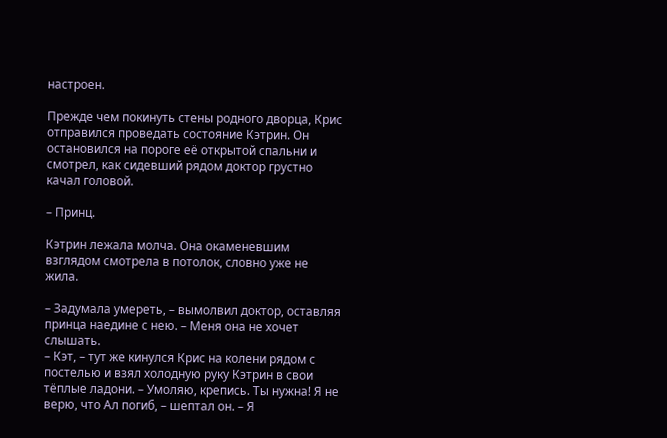настроен.

Прежде чем покинуть стены родного дворца, Крис отправился проведать состояние Кэтрин. Он остановился на пороге её открытой спальни и смотрел, как сидевший рядом доктор грустно качал головой.

– Принц.

Кэтрин лежала молча. Она окаменевшим взглядом смотрела в потолок, словно уже не жила.

– Задумала умереть, – вымолвил доктор, оставляя принца наедине с нею. – Меня она не хочет слышать.
– Кэт, – тут же кинулся Крис на колени рядом с постелью и взял холодную руку Кэтрин в свои тёплые ладони. – Умоляю, крепись. Ты нужна! Я не верю, что Ал погиб, – шептал он. – Я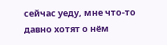сейчас уеду, мне что-то давно хотят о нём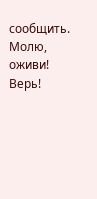сообщить. Молю, оживи! Верь!